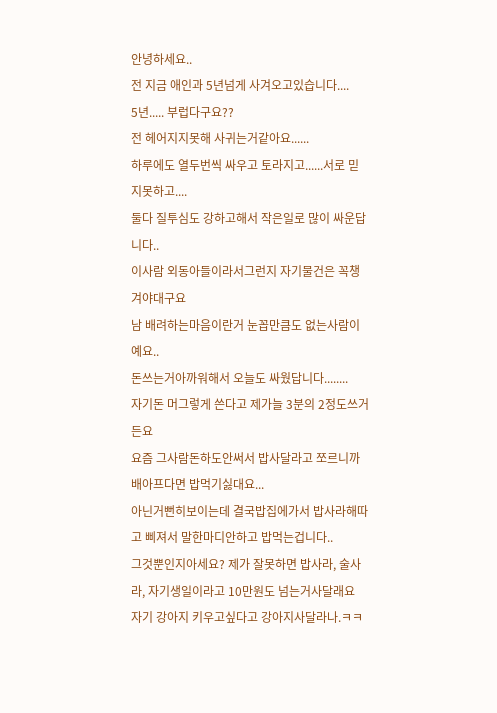안녕하세요..
전 지금 애인과 5년넘게 사겨오고있습니다....
5년..... 부럽다구요??
전 헤어지지못해 사귀는거같아요......
하루에도 열두번씩 싸우고 토라지고......서로 믿지못하고....
둘다 질투심도 강하고해서 작은일로 많이 싸운답니다..
이사람 외동아들이라서그런지 자기물건은 꼭챙겨야대구요
남 배려하는마음이란거 눈꼽만큼도 없는사람이예요..
돈쓰는거아까워해서 오늘도 싸웠답니다........
자기돈 머그렇게 쓴다고 제가늘 3분의 2정도쓰거든요
요즘 그사람돈하도안써서 밥사달라고 쪼르니까 배아프다면 밥먹기싫대요...
아닌거뻔히보이는데 결국밥집에가서 밥사라해따고 삐져서 말한마디안하고 밥먹는겁니다..
그것뿐인지아세요? 제가 잘못하면 밥사라, 술사라, 자기생일이라고 10만원도 넘는거사달래요
자기 강아지 키우고싶다고 강아지사달라나.ㅋㅋ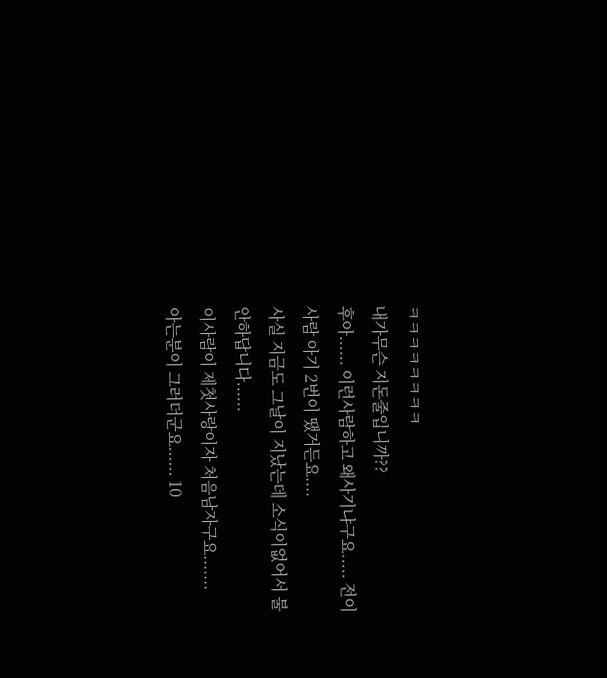ㅋㅋㅋㅋㅋㅋㅋㅋ
내가무슨 지돈줄입니까??
후아...... 이런사람하고 왜사기냐구요..... 전이사람 아기 2번이 땠거든요....
사실 지금도 그날이 지났는데 소식이없어서 불안하답니다......
이사람이 제첫사랑이자 처음남자구요.......
아는분이 그러더군요...... 10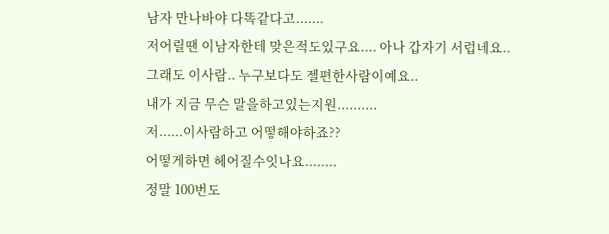남자 만나바야 다똑같다고.......
저어릴땐 이남자한테 맞은적도있구요.... 아나 갑자기 서럽네요..
그래도 이사람.. 누구보다도 젤편한사람이예요..
내가 지금 무슨 말을하고있는지원..........
저......이사람하고 어떻해야하죠??
어떻게하면 헤어질수잇나요........
정말 100번도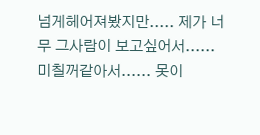넘게헤어져봤지만..... 제가 너무 그사람이 보고싶어서......
미칠꺼같아서...... 못이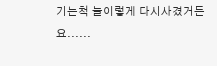기는척 늘이렇게 다시사겼거든요......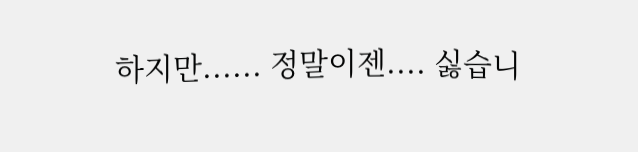하지만...... 정말이젠.... 싫습니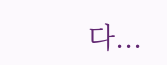다...